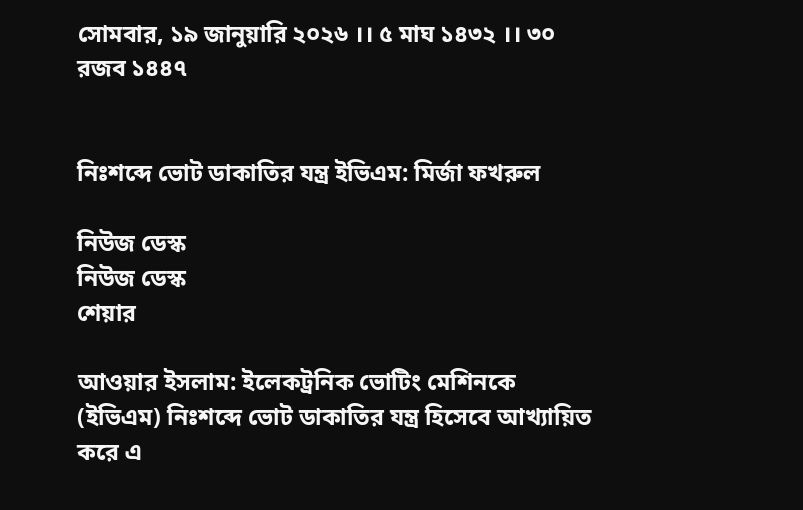সোমবার, ১৯ জানুয়ারি ২০২৬ ।। ৫ মাঘ ১৪৩২ ।। ৩০ রজব ১৪৪৭


নিঃশব্দে ভোট ডাকাতির যন্ত্র ইভিএম: মির্জা ফখরুল

নিউজ ডেস্ক
নিউজ ডেস্ক
শেয়ার

আওয়ার ইসলাম: ইলেকট্রনিক ভোটিং মেশিনকে (ইভিএম) নিঃশব্দে ভোট ডাকাতির যন্ত্র হিসেবে আখ্যায়িত করে এ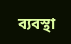ব্যবস্থা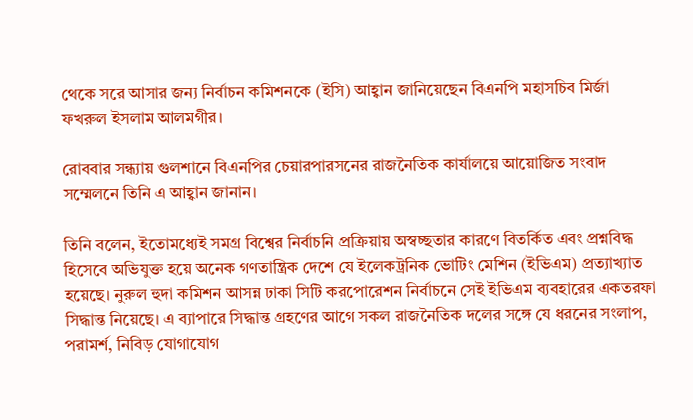থেকে সরে আসার জন্য নির্বাচন কমিশনকে (ইসি) আহ্বান জানিয়েছেন বিএনপি মহাসচিব মির্জা ফখরুল ইসলাম আলমগীর।

রোববার সন্ধ্যায় গুলশানে বিএনপির চেয়ারপারসনের রাজনৈতিক কার্যালয়ে আয়োজিত সংবাদ সম্মেলনে তিনি এ আহ্বান জানান।

তিনি বলেন, ইতোমধ্যেই সমগ্র বিশ্বের নির্বাচনি প্রক্রিয়ায় অস্বচ্ছতার কারণে বিতর্কিত এবং প্রশ্নবিদ্ধ হিসেবে অভিযুক্ত হয়ে অনেক গণতান্ত্রিক দেশে যে ইলেকট্রনিক ভোটিং মেশিন (ইভিএম) প্রত্যাখ্যাত হয়েছে। নুরুল হুদা কমিশন আসন্ন ঢাকা সিটি করপোরেশন নির্বাচনে সেই ইভিএম ব্যবহারের একতরফা সিদ্ধান্ত নিয়েছে। এ ব্যাপারে সিদ্ধান্ত গ্রহণের আগে সকল রাজনৈতিক দলের সঙ্গে যে ধরনের সংলাপ, পরামর্শ, নিবিড় যোগাযোগ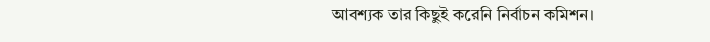আবশ্যক তার কিছুই করেনি নির্বাচন কমিশন।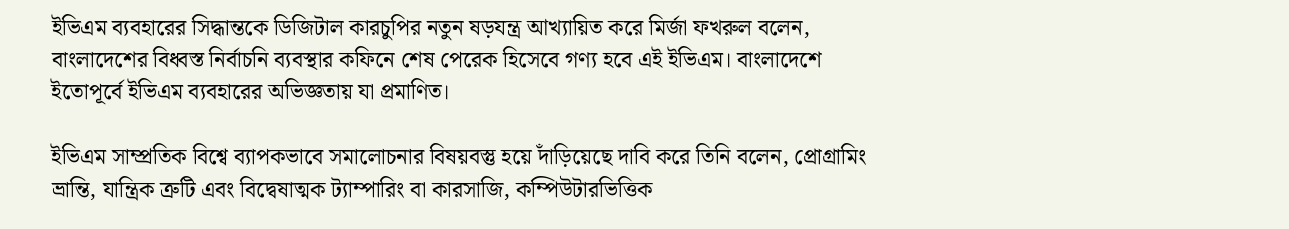ইভিএম ব্যবহারের সিদ্ধান্তকে ডিজিটাল কারচুপির নতুন ষড়যন্ত্র আখ্যায়িত করে মির্জা ফখরুল বলেন, বাংলাদেশের বিধ্বস্ত নির্বাচনি ব্যবস্থার কফিনে শেষ পেরেক হিসেবে গণ্য হবে এই ইভিএম। বাংলাদেশে ইতোপূর্বে ইভিএম ব্যবহারের অভিজ্ঞতায় যা প্রমাণিত।

ইভিএম সাম্প্রতিক বিশ্বে ব্যাপকভাবে সমালোচনার বিষয়বস্তু হয়ে দাঁড়িয়েছে দাবি করে তিনি বলেন, প্রোগ্রামিং ভ্রান্তি, যান্ত্রিক ত্রুটি এবং বিদ্বেষাত্মক ট্যাম্পারিং বা কারসাজি, কম্পিউটারভিত্তিক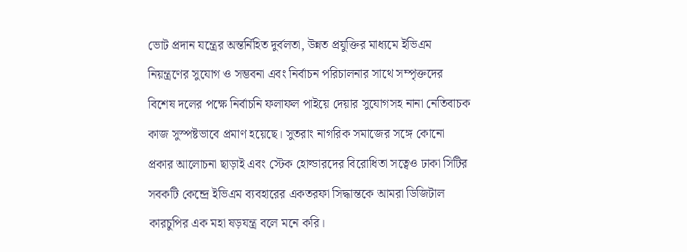ভোট প্রদান যন্ত্রের অন্তর্নিহিত দুর্বলতা, উন্নত প্রযুক্তির মাধ্যমে ইভিএম নিয়ন্ত্রণের সুযোগ ও সম্ভবনা এবং নির্বাচন পরিচালনার সাথে সম্পৃক্তদের বিশেষ দলের পক্ষে নির্বাচনি ফলাফল পাইয়ে দেয়ার সুযোগসহ নানা নেতিবাচক কাজ সুস্পষ্টভাবে প্রমাণ হয়েছে। সুতরাং নাগরিক সমাজের সঙ্গে কোনো প্রকার আলোচনা ছাড়াই এবং স্টেক হোল্ডারদের বিরোধিতা সত্বেও ঢাকা সিটির সবকটি কেন্দ্রে ইভিএম ব্যবহারের একতরফা সিদ্ধান্তকে আমরা ডিজিটাল কারচুপির এক মহা ষড়যন্ত্র বলে মনে করি।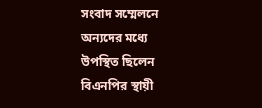সংবাদ সম্মেলনে অন্যদের মধ্যে উপস্থিত ছিলেন বিএনপির স্থায়ী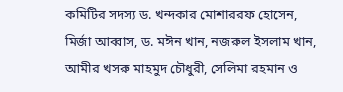কমিটির সদস্য ড. খন্দকার মোশাররফ হোসেন, মির্জা আব্বাস, ড. মঈন খান, নজরুল ইসলাম খান, আমীর খসরু মাহমুদ চৌধুরী, সেলিমা রহমান ও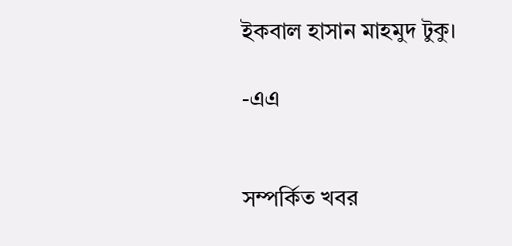ইকবাল হাসান মাহমুদ টুকু।

-এএ


সম্পর্কিত খবর